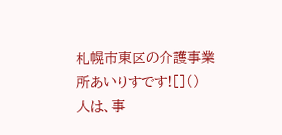札幌市東区の介護事業所あいりすです![]()
人は、事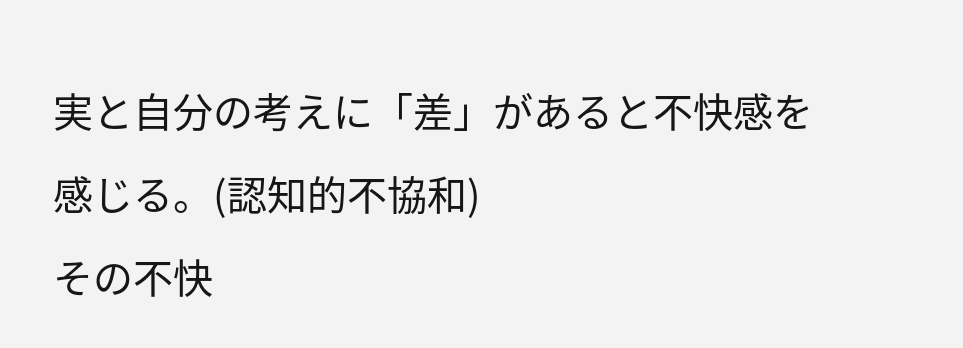実と自分の考えに「差」があると不快感を感じる。(認知的不協和)
その不快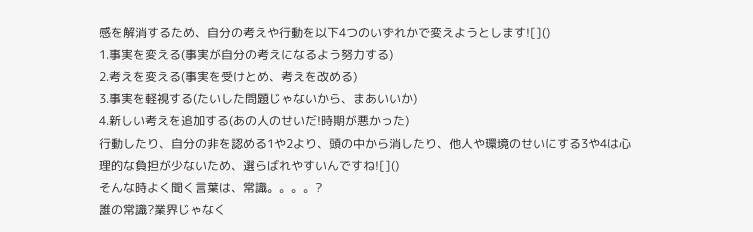感を解消するため、自分の考えや行動を以下4つのいずれかで変えようとします![]()
1.事実を変える(事実が自分の考えになるよう努力する)
2.考えを変える(事実を受けとめ、考えを改める)
3.事実を軽視する(たいした問題じゃないから、まあいいか)
4.新しい考えを追加する(あの人のせいだ!時期が悪かった)
行動したり、自分の非を認める1や2より、頭の中から消したり、他人や環境のせいにする3や4は心理的な負担が少ないため、選らばれやすいんですね![]()
そんな時よく聞く言葉は、常識。。。。?
誰の常識?業界じゃなく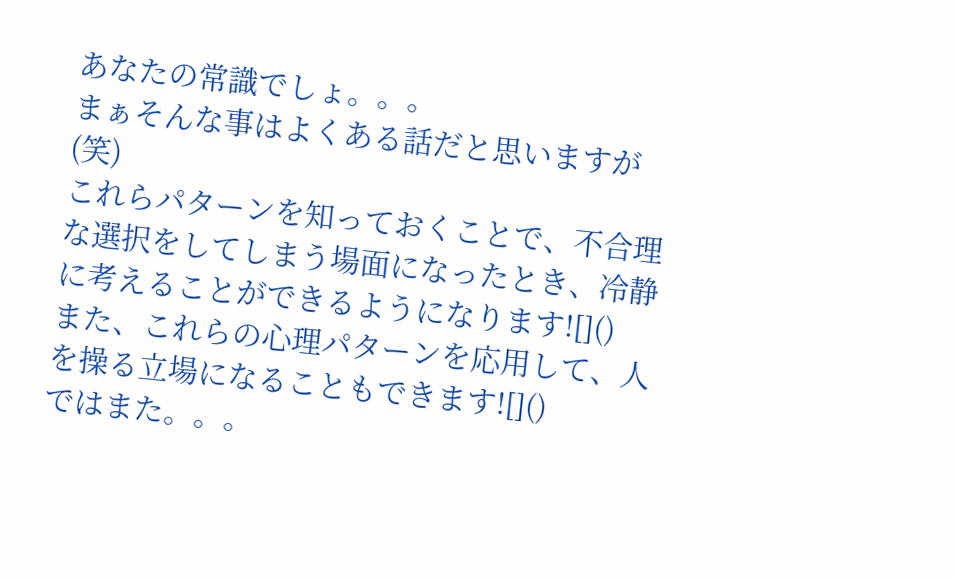あなたの常識でしょ。。。
まぁそんな事はよくある話だと思いますが(笑)
これらパターンを知っておくことで、不合理な選択をしてしまう場面になったとき、冷静に考えることができるようになります![]()
また、これらの心理パターンを応用して、人を操る立場になることもできます![]()
ではまた。。。